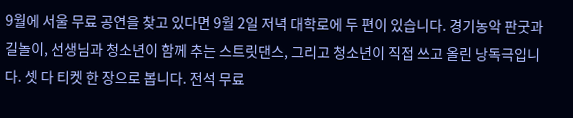9월에 서울 무료 공연을 찾고 있다면 9월 2일 저녁 대학로에 두 편이 있습니다. 경기농악 판굿과 길놀이, 선생님과 청소년이 함께 추는 스트릿댄스, 그리고 청소년이 직접 쓰고 올린 낭독극입니다. 셋 다 티켓 한 장으로 봅니다. 전석 무료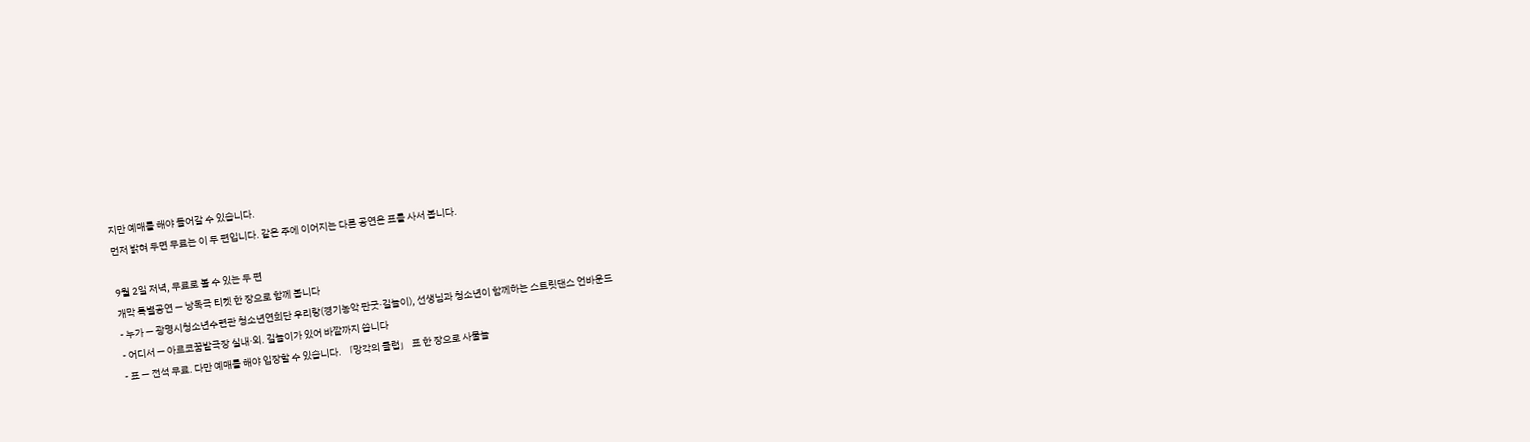지만 예매를 해야 들어갈 수 있습니다.
먼저 밝혀 두면 무료는 이 두 편입니다. 같은 주에 이어지는 다른 공연은 표를 사서 봅니다.

9월 2일 저녁, 무료로 볼 수 있는 두 편
개막 특별공연 — 낭독극 티켓 한 장으로 함께 봅니다
- 누가 — 광명시청소년수련관 청소년연희단 우리랑(경기농악 판굿·길놀이), 선생님과 청소년이 함께하는 스트릿댄스 언바운드
- 어디서 — 아르코꿈밭극장 실내·외. 길놀이가 있어 바깥까지 씁니다
- 표 — 전석 무료. 다만 예매를 해야 입장할 수 있습니다. 「망각의 클럽」 표 한 장으로 사물놀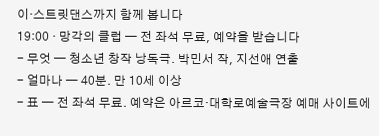이·스트릿댄스까지 함께 봅니다
19:00 · 망각의 클럽 — 전 좌석 무료, 예약을 받습니다
- 무엇 — 청소년 창작 낭독극. 박민서 작, 지선애 연출
- 얼마나 — 40분. 만 10세 이상
- 표 — 전 좌석 무료. 예약은 아르코·대학로예술극장 예매 사이트에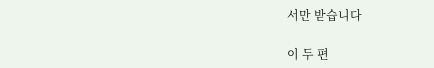서만 받습니다

이 두 편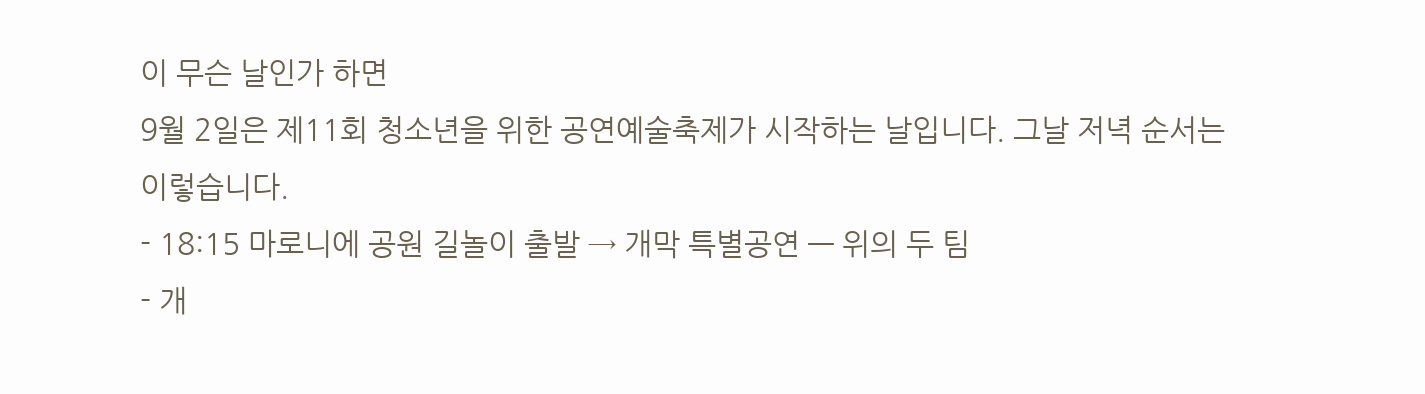이 무슨 날인가 하면
9월 2일은 제11회 청소년을 위한 공연예술축제가 시작하는 날입니다. 그날 저녁 순서는 이렇습니다.
- 18:15 마로니에 공원 길놀이 출발 → 개막 특별공연 — 위의 두 팀
- 개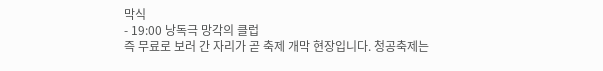막식
- 19:00 낭독극 망각의 클럽
즉 무료로 보러 간 자리가 곧 축제 개막 현장입니다. 청공축제는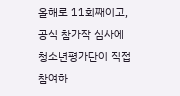올해로 11회째이고, 공식 참가작 심사에 청소년평가단이 직접 참여하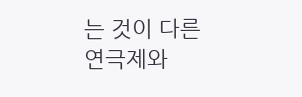는 것이 다른 연극제와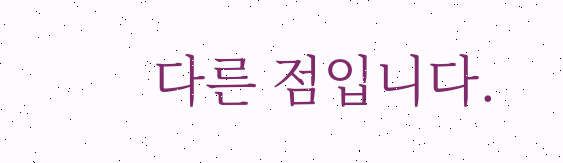다른 점입니다.